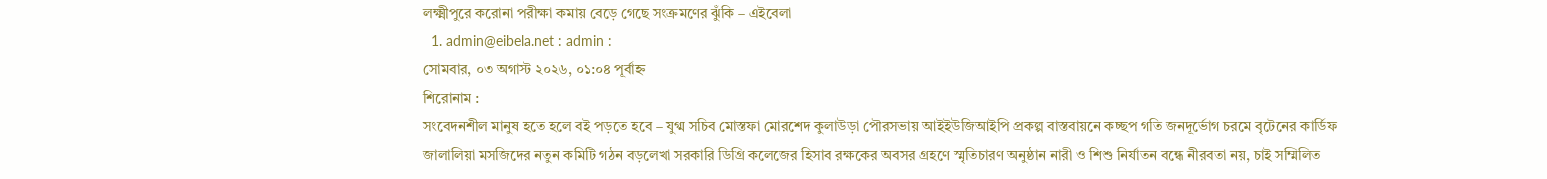লক্ষ্মীপুরে করোনা পরীক্ষা কমায় বেড়ে গেছে সংক্রমণের ঝুঁকি – এইবেলা
  1. admin@eibela.net : admin :
সোমবার, ০৩ অগাস্ট ২০২৬, ০১:০৪ পূর্বাহ্ন
শিরোনাম :
সংবেদনশীল মানুষ হতে হলে বই পড়তে হবে – যুগ্ম সচিব মোস্তফা মোরশেদ কুলাউড়া পৌরসভায় আইইউজিআইপি প্রকল্প বাস্তবায়নে কচ্ছপ গতি জনদূর্ভোগ চরমে বৃটেনের কার্ডিফ জালালিয়া মসজিদের নতুন কমিটি গঠন বড়লেখা সরকারি ডিগ্রি কলেজের হিসাব রক্ষকের অবসর গ্রহণে স্মৃতিচারণ অনুষ্ঠান নারী ও শিশু নির্যাতন বন্ধে নীরবতা নয়, চাই সম্মিলিত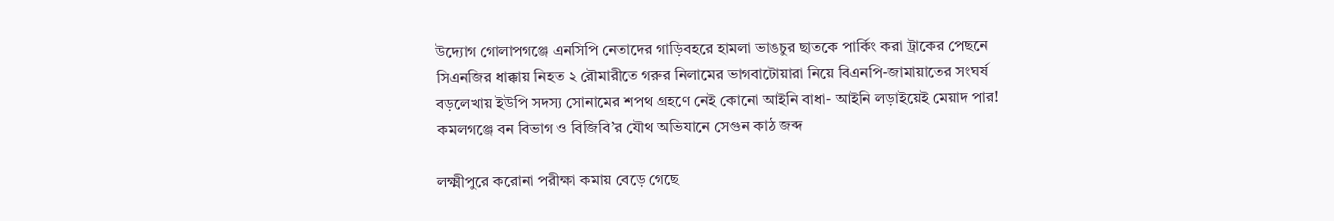উদ্যোগ গোলাপগঞ্জে এনসিপি নেতাদের গাড়িবহরে হামলা ভাঙচুর ছাতকে পার্কিং করা ট্রাকের পেছনে সিএনজির ধাক্কায় নিহত ২ রৌমারীতে গরুর নিলামের ভাগবাটোয়ারা নিয়ে বিএনপি-জামায়াতের সংঘর্ষ  বড়লেখায় ইউপি সদস্য সোনামের শপথ গ্রহণে নেই কোনো আইনি বাধা- আইনি লড়াইয়েই মেয়াদ পার! কমলগঞ্জে বন বিভাগ ও বিজিবি’র যৌথ অভিযানে সেগুন কাঠ জব্দ

লক্ষ্মীপুরে করোনা পরীক্ষা কমায় বেড়ে গেছে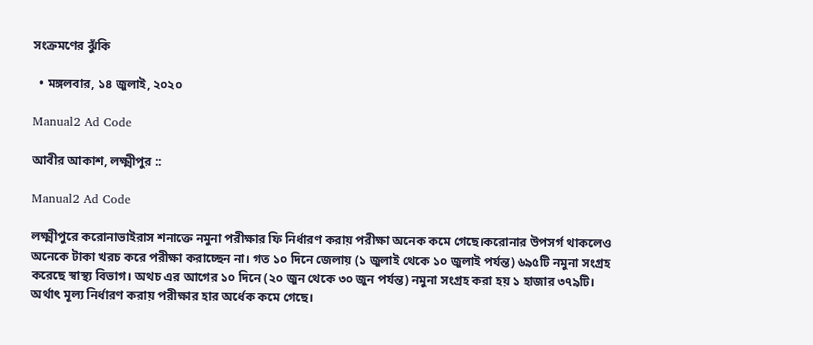সংক্রমণের ঝুঁকি

  • মঙ্গলবার, ১৪ জুলাই, ২০২০

Manual2 Ad Code

আবীর আকাশ, লক্ষ্মীপুর ::

Manual2 Ad Code

লক্ষ্মীপুরে করোনাভাইরাস শনাক্তে নমুনা পরীক্ষার ফি নির্ধারণ করায় পরীক্ষা অনেক কমে গেছে।করোনার উপসর্গ থাকলেও অনেকে টাকা খরচ করে পরীক্ষা করাচ্ছেন না। গত ১০ দিনে জেলায় (১ জুলাই থেকে ১০ জুলাই পর্যন্ত) ৬৯৫টি নমুনা সংগ্রহ করেছে স্বাস্থ্য বিভাগ। অথচ এর আগের ১০ দিনে (২০ জুন থেকে ৩০ জুন পর্যন্ত) নমুনা সংগ্রহ করা হয় ১ হাজার ৩৭৯টি। অর্থাৎ মূল্য নির্ধারণ করায় পরীক্ষার হার অর্ধেক কমে গেছে।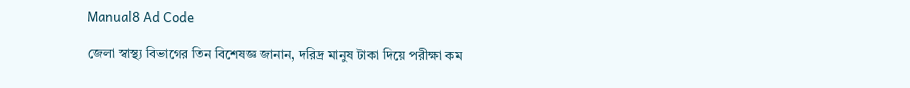Manual8 Ad Code

জেলা স্বাস্থ্য বিভাগের তিন বিশেষজ্ঞ জানান, দরিদ্র মানুষ টাকা দিয়ে পরীক্ষা কম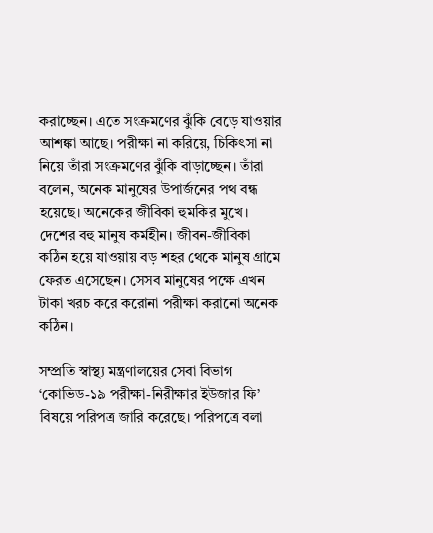করাচ্ছেন। এতে সংক্রমণের ঝুঁকি বেড়ে যাওয়ার আশঙ্কা আছে। পরীক্ষা না করিয়ে, চিকিৎসা না নিয়ে তাঁরা সংক্রমণের ঝুঁকি বাড়াচ্ছেন। তাঁরা বলেন, অনেক মানুষের উপার্জনের পথ বন্ধ হয়েছে। অনেকের জীবিকা হুমকির মুখে। দেশের বহু মানুষ কর্মহীন। জীবন-জীবিকা কঠিন হয়ে যাওয়ায় বড় শহর থেকে মানুষ গ্রামে ফেরত এসেছেন। সেসব মানুষের পক্ষে এখন টাকা খরচ করে করোনা পরীক্ষা করানো অনেক কঠিন।

সম্প্রতি স্বাস্থ্য মন্ত্রণালয়ের সেবা বিভাগ ‘কোভিড-১৯ পরীক্ষা-নিরীক্ষার ইউজার ফি’ বিষয়ে পরিপত্র জারি করেছে। পরিপত্রে বলা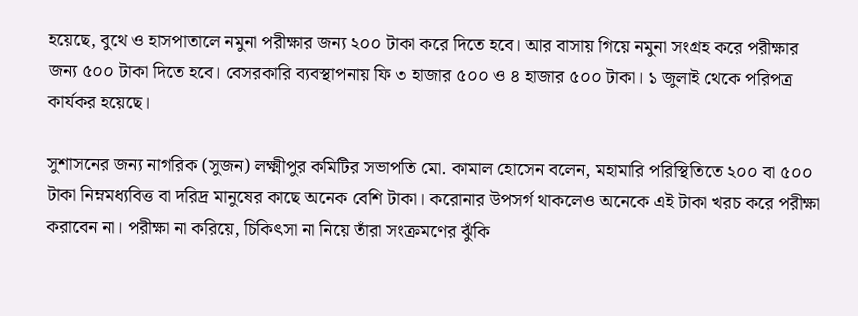হয়েছে, বুথে ও হাসপাতালে নমুনা পরীক্ষার জন্য ২০০ টাকা করে দিতে হবে। আর বাসায় গিয়ে নমুনা সংগ্রহ করে পরীক্ষার জন্য ৫০০ টাকা দিতে হবে। বেসরকারি ব্যবস্থাপনায় ফি ৩ হাজার ৫০০ ও ৪ হাজার ৫০০ টাকা। ১ জুলাই থেকে পরিপত্র কার্যকর হয়েছে।

সুশাসনের জন্য নাগরিক (সুজন) লক্ষ্মীপুর কমিটির সভাপতি মো. কামাল হোসেন বলেন, মহামারি পরিস্থিতিতে ২০০ বা ৫০০ টাকা নিম্নমধ্যবিত্ত বা দরিদ্র মানুষের কাছে অনেক বেশি টাকা। করোনার উপসর্গ থাকলেও অনেকে এই টাকা খরচ করে পরীক্ষা করাবেন না। পরীক্ষা না করিয়ে, চিকিৎসা না নিয়ে তাঁরা সংক্রমণের ঝুঁকি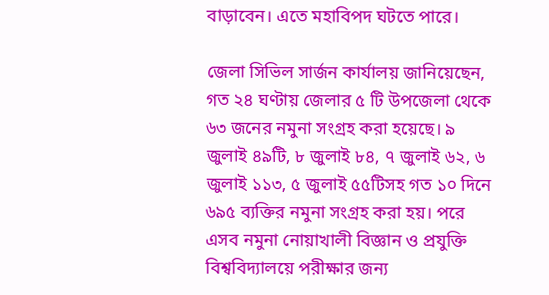বাড়াবেন। এতে মহাবিপদ ঘটতে পারে।

জেলা সিভিল সার্জন কার্যালয় জানিয়েছেন, গত ২৪ ঘণ্টায় জেলার ৫ টি উপজেলা থেকে ৬৩ জনের নমুনা সংগ্রহ করা হয়েছে। ৯ জুলাই ৪৯টি, ৮ জুলাই ৮৪, ৭ জুলাই ৬২, ৬ জুলাই ১১৩, ৫ জুলাই ৫৫টিসহ গত ১০ দিনে ৬৯৫ ব্যক্তির নমুনা সংগ্রহ করা হয়। পরে এসব নমুনা নোয়াখালী বিজ্ঞান ও প্রযুক্তি বিশ্ববিদ্যালয়ে পরীক্ষার জন্য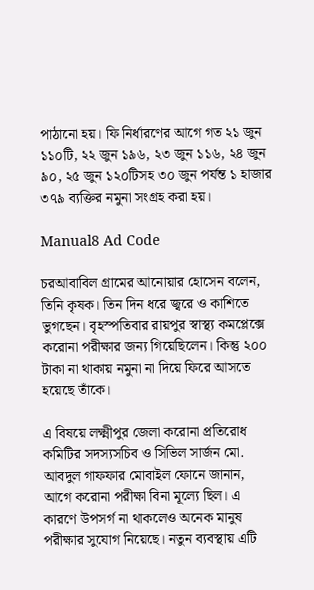পাঠানো হয়। ফি নির্ধারণের আগে গত ২১ জুন ১১০টি, ২২ জুন ১৯৬, ২৩ জুন ১১৬, ২৪ জুন ৯০, ২৫ জুন ১২০টিসহ ৩০ জুন পর্যন্ত ১ হাজার ৩৭৯ ব্যক্তির নমুনা সংগ্রহ করা হয়।

Manual8 Ad Code

চরআবাবিল গ্রামের আনোয়ার হোসেন বলেন, তিনি কৃষক। তিন দিন ধরে জ্বরে ও কাশিতে ভুগছেন। বৃহস্পতিবার রায়পুর স্বাস্থ্য কমপ্লেক্সে করোনা পরীক্ষার জন্য গিয়েছিলেন। কিন্তু ২০০ টাকা না থাকায় নমুনা না দিয়ে ফিরে আসতে হয়েছে তাঁকে।

এ বিষয়ে লক্ষ্মীপুর জেলা করোনা প্রতিরোধ কমিটির সদস্যসচিব ও সিভিল সার্জন মো. আবদুল গাফফার মোবাইল ফোনে জানান, আগে করোনা পরীক্ষা বিনা মূল্যে ছিল। এ কারণে উপসর্গ না থাকলেও অনেক মানুষ পরীক্ষার সুযোগ নিয়েছে। নতুন ব্যবস্থায় এটি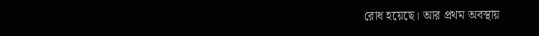রোধ হয়েছে। আর প্রথম অবস্থায়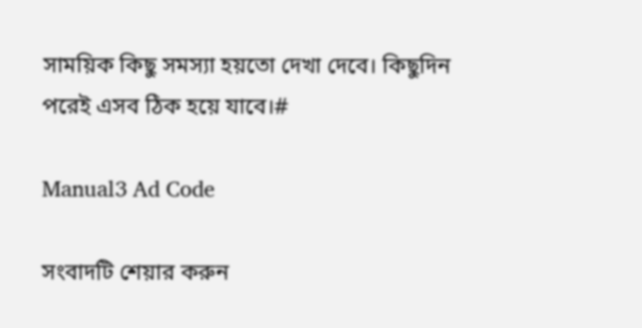সাময়িক কিছু সমস্যা হয়তো দেখা দেবে। কিছুদিন পরেই এসব ঠিক হয়ে যাবে।#

Manual3 Ad Code

সংবাদটি শেয়ার করুন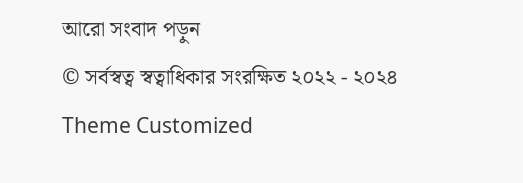আরো সংবাদ পড়ুন
© সর্বস্বত্ব স্বত্বাধিকার সংরক্ষিত ২০২২ - ২০২৪
Theme Customized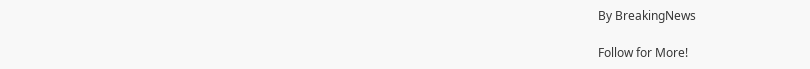By BreakingNews

Follow for More!